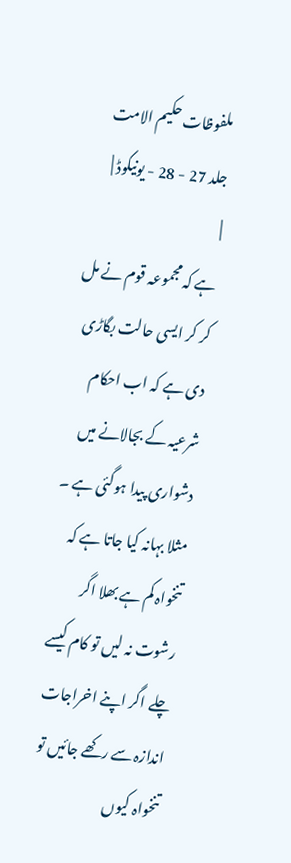ملفوظات حکیم الامت جلد 27 - 28 - یونیکوڈ |
|
ہے کہ مجموعہ قوم نے مل کر کر ایسی حالت بگاڑی دی ہے کہ اب احکام شرعیہ کے بجالانے میں دشواری پیدا ہوگئی ہے ۔ مثلا بہانہ کیا جاتا ہے کہ تنخواہ کم ہے بھلا اگر رشوت نہ لیں تو کام کیسے چلے اگر اپنے اخراجات اندازہ سے رکھے جائیں تو تنخواہ کیوں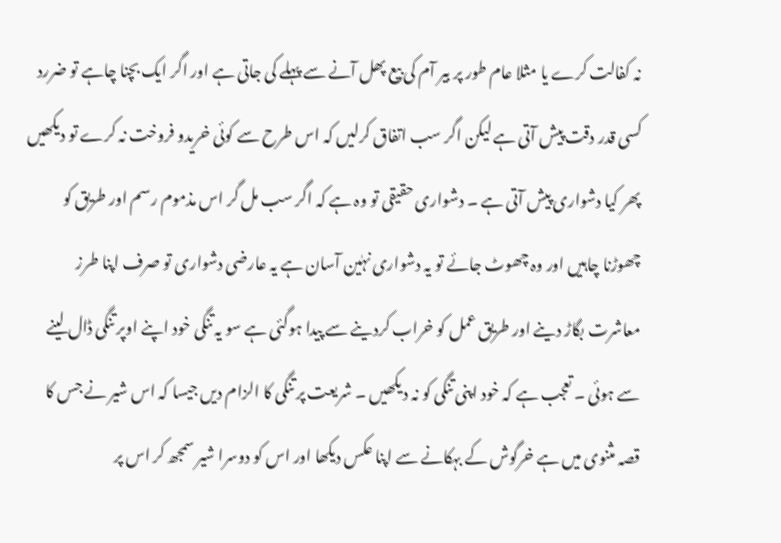نہ کفالت کرے یا مثلا عام طور پر بیر آم کی بیع پھل آنے سے پہلے کی جاتی ہے اور اگر ایک بچنا چاہے تو ضررد کسی قدر دقت پیش آتی ہے لیکن اگر سب اتفاق کرلیں کہ اس طرح سے کوئی خریدو فروخت نہ کرے تو دیکھیں پھر کیا دشواری پیش آتی ہے ۔ دشواری حقیقی تو وہ ہے کہ اگر سب مل گر اس مذموم رسم اور طریق کو چھوڑنا چاہیں اور وہ چھوٹ جائے تو یہ دشواری نہٰین آسان ہے یہ عارضی دشواری تو صرف اپنا طرز معاشرت بگاڑ دینے اور طریق عمل کو خراب کردینے سے پیدا ہوگئی ہے سو یہ تنگی خود اپنے اوپر تنگی ڈال لینے سے ہوئی ۔ تعجب ہے کہ خود اپنی تنگی کو نہ دیکھیں ۔ شریعت پر تنگی کا الزام دیں جیسا کہ اس شیر نے جس کا قصہ مثنوی میں ہے خرگوش کے بہکانے سے اپنا عکس دیکھا اور اس کو دوسرا شیر سمجھ کر اس پر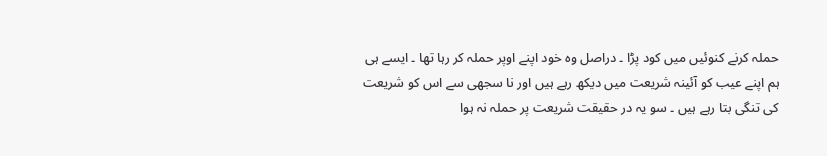حملہ کرنے کنوئیں میں کود پڑا ۔ دراصل وہ خود اپنے اوپر حملہ کر رہا تھا ۔ ایسے ہی ہم اپنے عیب کو آئینہ شریعت میں دیکھ رہے ہیں اور نا سجھی سے اس کو شریعت کی تنگی بتا رہے ہیں ۔ سو یہ در حقیقت شریعت پر حملہ نہ ہوا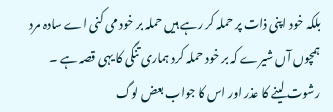بلکہ خود اپنی ذات پر حملہ کر رہے ہیں حملہ بر خود می کنی اے سادہ مرد ہمچوں آں شیرے کہ بر خود حملہ کرد ہماری تنگی کا یہی قصہ ہے ۔ رشوت لینے کا عذر اور اس کا جواب بعض لوگ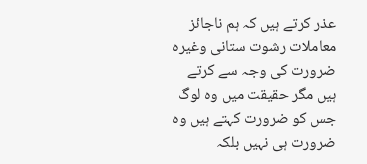عذر کرتے ہیں کہ ہم ناجائز معاملات رشوت ستانی وغیرہ ضرورت کی وجہ سے کرتے ہیں مگر حقیقت میں وہ لوگ جس کو ضرورت کہتے ہیں وہ ضرورت ہی نہیں بلکہ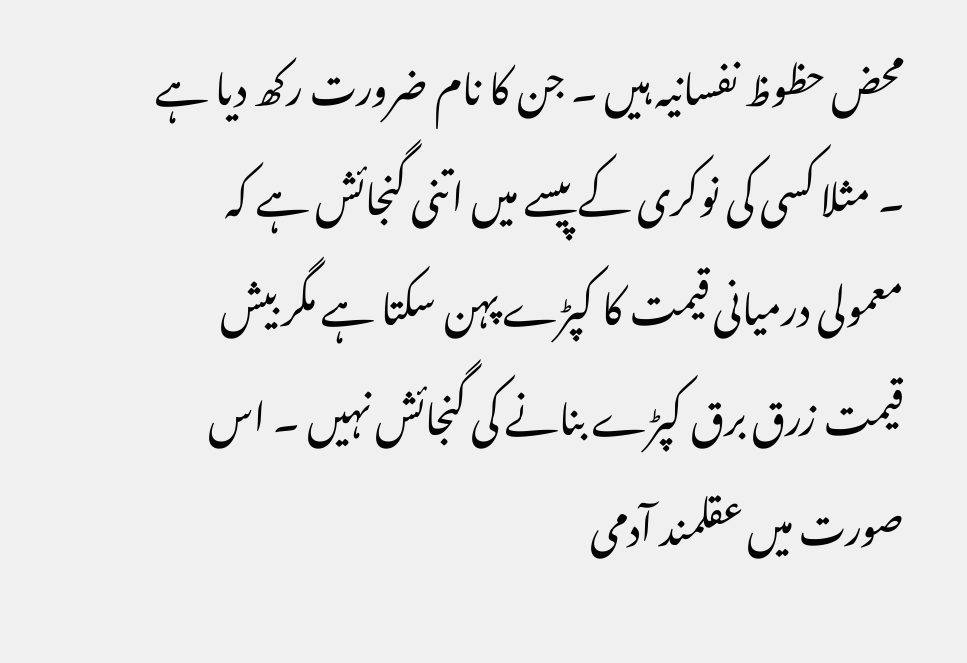محض حظوظ نفسانیہ ہیں ۔ جن کا نام ضرورت رکھ دیا ہے ۔ مثلا کسی کی نوکری کے پیسے میں اتنی گنجائش ہے کہ معمولی درمیانی قیمت کا کپڑے پہن سکتا ہے مگر بیش قیمت زرق برق کپڑے بنانے کی گنجائش نہیں ۔ اس صورت میں عقلمند آدمی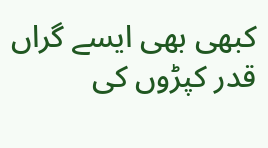کبھی بھی ایسے گراں قدر کپڑوں کی